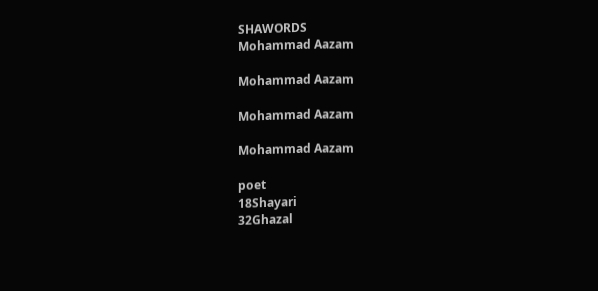SHAWORDS
Mohammad Aazam

Mohammad Aazam

Mohammad Aazam

Mohammad Aazam

poet
18Shayari
32Ghazal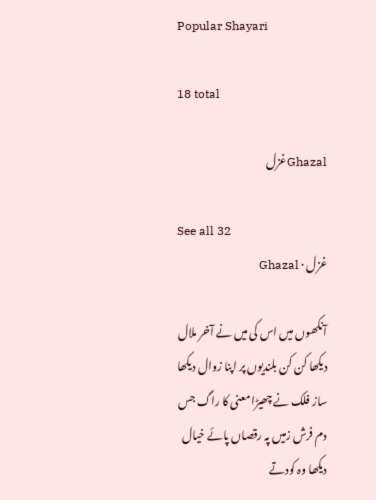Popular Shayari

18 total

Ghazalغزل

See all 32
غزل · Ghazal

آنکھوں میں اس کی میں نے آخر ملال دیکھا کن کن بلندیوں پر اپنا زوال دیکھا ساز فلک نے چھیڑا معنی کا راگ جس دم فرش زمیں پہ رقصاں پائے خیال دیکھا وہ کودتے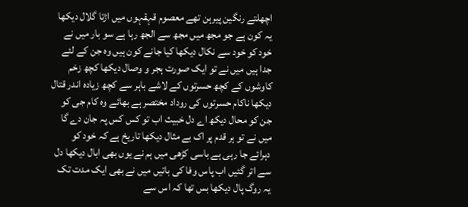اچھلتے رنگین پیرہن تھے معصوم قہقہوں میں اڑتا گلال دیکھا یہ کون ہے جو مجھ میں مجھ سے الجھ رہا ہے سو بار میں نے خود کو خود سے نکال دیکھا کیا جانے کون ہیں وہ جن کے لئے جدا ہیں میں نے تو ایک صورت ہجر و وصال دیکھا کچھ زخم کاوشوں کے کچھ حسرتوں کے لاشے باہر سے کچھ زیادہ اندر قتال دیکھا ناکام حسرتوں کی روداد مختصر ہے بھائے وہ کام جی کو جن کو محال دیکھ اے دل خبیث اب تو کس کس پہ جان دے گا میں نے تو ہر قدم پر اک بے مثال دیکھا تاریخ ہے کہ خود کو دہرائے جا رہی ہے باسی کڑھی میں ہم نے یوں بھی ابال دیکھا دل سے اتر گئیں اب پاس وفا کی باتیں میں نے بھی ایک مدت تک یہ روگ پال دیکھا بس تھا کہ اس سے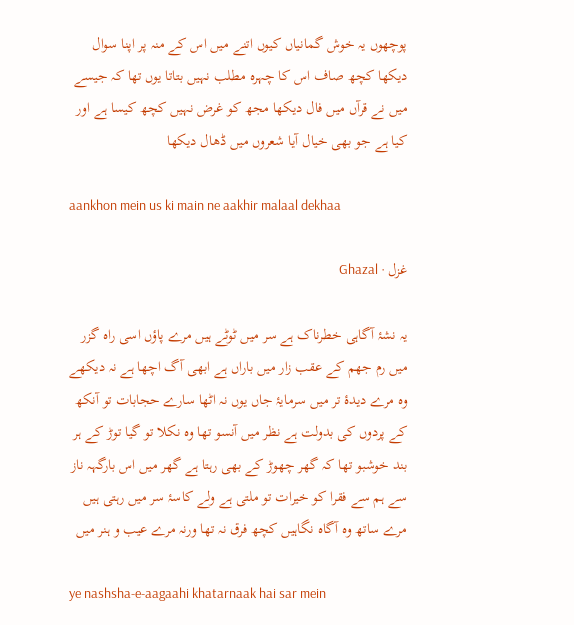پوچھوں یہ خوش گمانیاں کیوں اتنے میں اس کے منہ پر اپنا سوال دیکھا کچھ صاف اس کا چہرہ مطلب نہیں بتاتا یوں تھا کہ جیسے میں نے قرآں میں فال دیکھا مجھ کو غرض نہیں کچھ کیسا ہے اور کیا ہے جو بھی خیال آیا شعروں میں ڈھال دیکھا

aankhon mein us ki main ne aakhir malaal dekhaa

غزل · Ghazal

یہ نشۂ آگاہی خطرناک ہے سر میں ٹوٹے ہیں مرے پاؤں اسی راہ گزر میں رم جھم کے عقب زار میں باراں ہے ابھی آگ اچھا ہے نہ دیکھے وہ مرے دیدۂ تر میں سرمایۂ جاں یوں نہ اٹھا سارے حجابات تو آنکھ کے پردوں کی بدولت ہے نظر میں آنسو تھا وہ نکلا تو گیا توڑ کے ہر بند خوشبو تھا کہ گھر چھوڑ کے بھی رہتا ہے گھر میں اس بارگہہ ناز سے ہم سے فقرا کو خیرات تو ملتی ہے ولے کاسۂ سر میں رہتی ہیں مرے ساتھ وہ آگاہ نگاہیں کچھ فرق نہ تھا ورنہ مرے عیب و ہنر میں

ye nashsha-e-aagaahi khatarnaak hai sar mein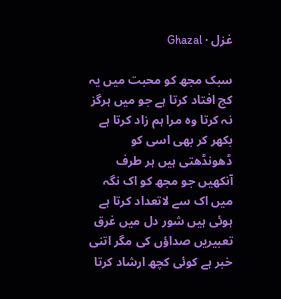غزل · Ghazal

سبک مجھ کو محبت میں یہ کج افتاد کرتا ہے جو میں ہرگز نہ کرتا وہ مرا ہم زاد کرتا ہے بکھر کر بھی اسی کو ڈھونڈھتی ہیں ہر طرف آنکھیں جو مجھ کو اک نگہ میں اک سے لاتعداد کرتا ہے ہوئی ہیں شور دل میں غرق تعبیریں صداؤں کی مگر اتنی خبر ہے کوئی کچھ ارشاد کرتا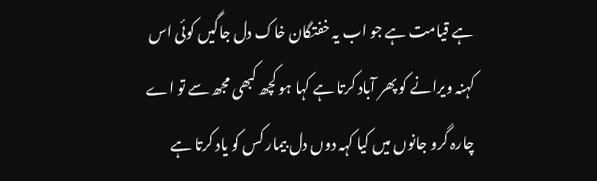ہے قیامت ہے جو اب یہ خفتگان خاک دل جاگیں کوئی اس کہنہ ویرانے کو پھر آباد کرتا ہے کہا ہو کچھ کبھی مجھ سے تو اے چارہ گرو جانوں میں کیا کہہ دوں دل بیمار کس کو یاد کرتا ہے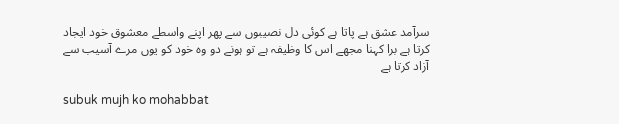سرآمد عشق ہے پاتا ہے کوئی دل نصیبوں سے پھر اپنے واسطے معشوق خود ایجاد کرتا ہے برا کہنا مجھے اس کا وظیفہ ہے تو ہونے دو وہ خود کو یوں مرے آسیب سے آزاد کرتا ہے

subuk mujh ko mohabbat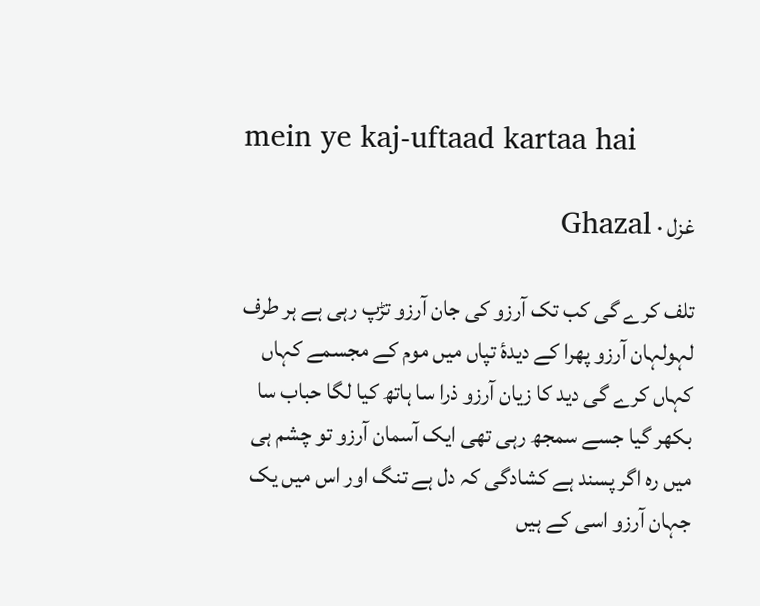mein ye kaj-uftaad kartaa hai

غزل · Ghazal

تلف کرے گی کب تک آرزو کی جان آرزو تڑپ رہی ہے ہر طرف لہولہان آرزو پھرا کے دیدۂ تپاں میں موم کے مجسمے کہاں کہاں کرے گی دید کا زیان آرزو ذرا سا ہاتھ کیا لگا حباب سا بکھر گیا جسے سمجھ رہی تھی ایک آسمان آرزو تو چشم ہی میں رہ اگر پسند ہے کشادگی کہ دل ہے تنگ اور اس میں یک جہان آرزو اسی کے ہیں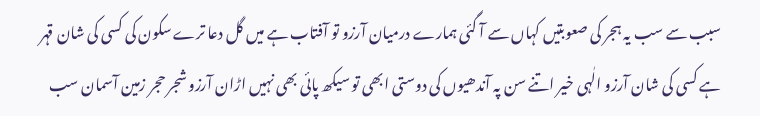سبب سے سب یہ ہجر کی صعوبتیں کہاں سے آ گئی ہمارے درمیان آرزو تو آفتاب ہے میں گل دعا ترے سکون کی کسی کی شان قہر ہے کسی کی شان آرزو الٰہی خیر اتنے سن پہ آندھیوں کی دوستی ابھی تو سیکھ پائی بھی نہیں اڑان آرزو شجر حجر زمین آسمان سب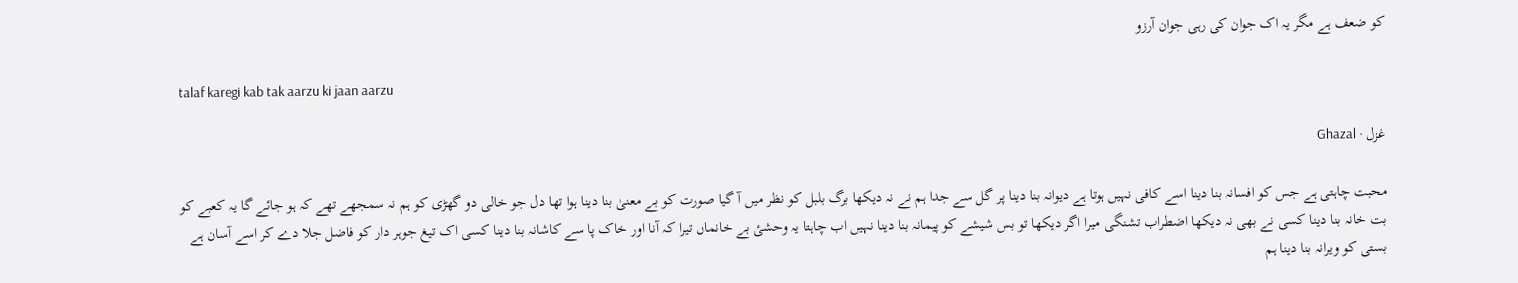کو ضعف ہے مگر یہ اک جوان کی رہی جوان آرزو

talaf karegi kab tak aarzu ki jaan aarzu

غزل · Ghazal

محبت چاہتی ہے جس کو افسانہ بنا دینا اسے کافی نہیں ہوتا ہے دیوانہ بنا دینا پر گل سے جدا ہم نے نہ دیکھا برگ بلبل کو نظر میں آ گیا صورت کو بے معنیٰ بنا دینا ہوا تھا دل جو خالی دو گھڑی کو ہم نہ سمجھے تھے کہ ہو جائے گا یہ کعبے کو بت خانہ بنا دینا کسی نے بھی نہ دیکھا اضطراب تشنگی میرا اگر دیکھا تو بس شیشے کو پیمانہ بنا دینا نہیں اب چاہتا یہ وحشیٔ بے خانماں تیرا کہ آنا اور خاک پا سے کاشانہ بنا دینا کسی اک تیغ جوہر دار کو فاضل جلا دے کر اسے آسان ہے بستی کو ویرانہ بنا دینا ہم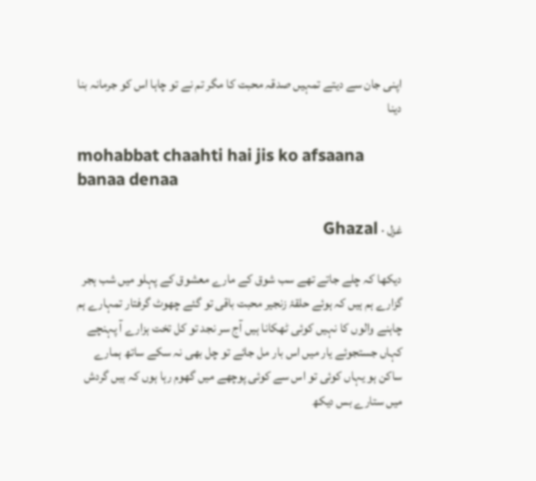اپنی جان سے دیتے تمہیں صدقہ محبت کا مگر تم نے تو چاہا اس کو جرمانہ بنا دینا

mohabbat chaahti hai jis ko afsaana banaa denaa

غزل · Ghazal

دیکھا کہ چلے جاتے تھے سب شوق کے مارے معشوق کے پہلو میں شب ہجر گزارے ہم ہیں کہ ہوئے حلقۂ زنجیر محبت باقی تو گئے چھوٹ گرفتار تمہارے ہم چاہنے والوں کا نہیں کوئی ٹھکانا ہیں آج سر نجد تو کل تخت ہزارے آ پہنچے کہاں جستجوئے یار میں اس بار مل جائے تو چل بھی نہ سکے ساتھ ہمارے ساکن ہو یہاں کوئی تو اس سے کوئی پوچھے میں گھوم رہا ہوں کہ ہیں گردش میں ستارے بس دیکھ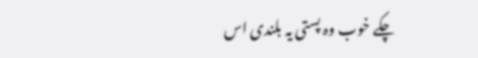چکے خوب وہ پستی یہ بلندی اس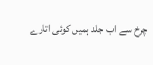چرخ سے اب جلد ہمیں کوئی اتارے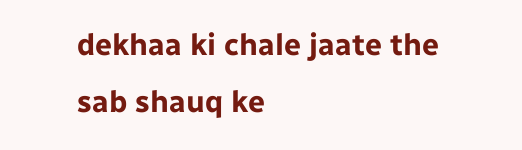dekhaa ki chale jaate the sab shauq ke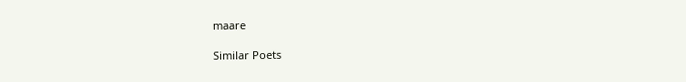maare

Similar Poets